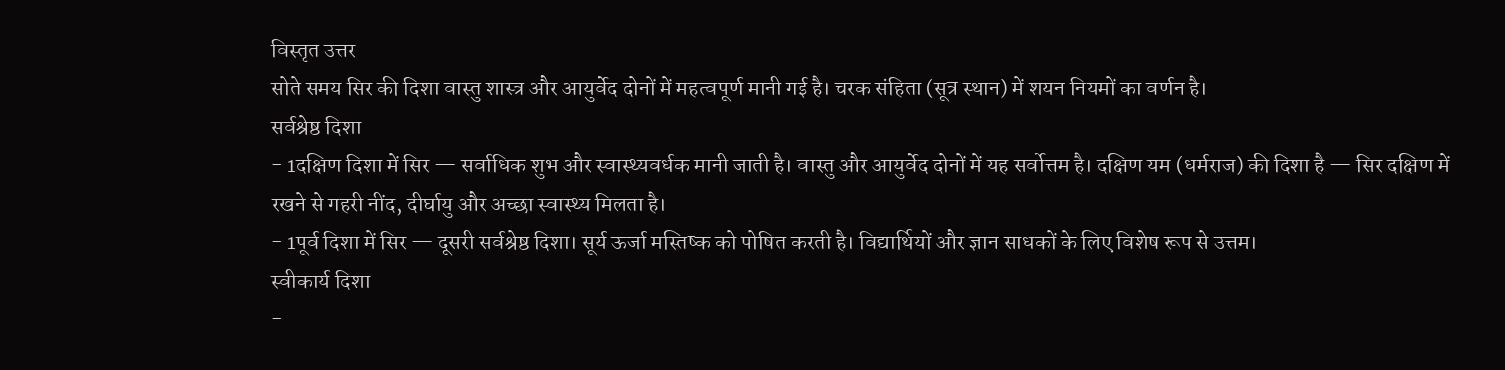विस्तृत उत्तर
सोते समय सिर की दिशा वास्तु शास्त्र और आयुर्वेद दोनों में महत्वपूर्ण मानी गई है। चरक संहिता (सूत्र स्थान) में शयन नियमों का वर्णन है।
सर्वश्रेष्ठ दिशा
- 1दक्षिण दिशा में सिर — सर्वाधिक शुभ और स्वास्थ्यवर्धक मानी जाती है। वास्तु और आयुर्वेद दोनों में यह सर्वोत्तम है। दक्षिण यम (धर्मराज) की दिशा है — सिर दक्षिण में रखने से गहरी नींद, दीर्घायु और अच्छा स्वास्थ्य मिलता है।
- 1पूर्व दिशा में सिर — दूसरी सर्वश्रेष्ठ दिशा। सूर्य ऊर्जा मस्तिष्क को पोषित करती है। विद्यार्थियों और ज्ञान साधकों के लिए विशेष रूप से उत्तम।
स्वीकार्य दिशा
-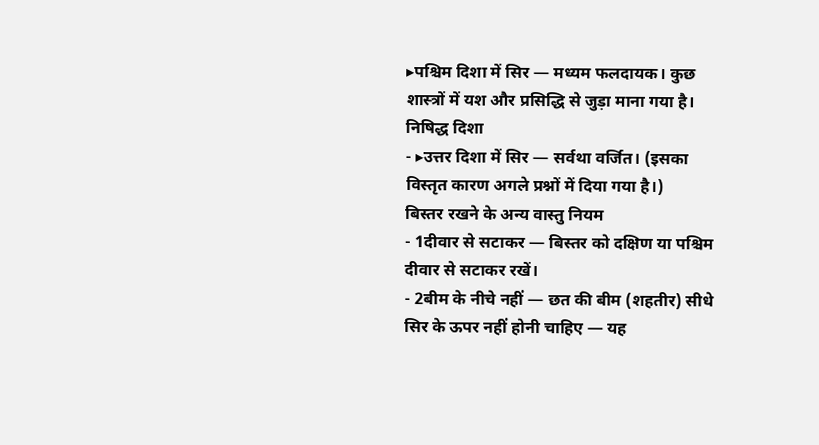▸पश्चिम दिशा में सिर — मध्यम फलदायक। कुछ शास्त्रों में यश और प्रसिद्धि से जुड़ा माना गया है।
निषिद्ध दिशा
- ▸उत्तर दिशा में सिर — सर्वथा वर्जित। (इसका विस्तृत कारण अगले प्रश्नों में दिया गया है।)
बिस्तर रखने के अन्य वास्तु नियम
- 1दीवार से सटाकर — बिस्तर को दक्षिण या पश्चिम दीवार से सटाकर रखें।
- 2बीम के नीचे नहीं — छत की बीम (शहतीर) सीधे सिर के ऊपर नहीं होनी चाहिए — यह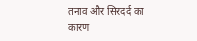तनाव और सिरदर्द का कारण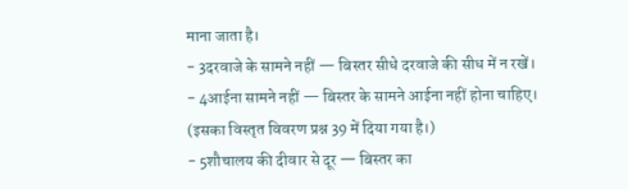माना जाता है।
- 3दरवाजे के सामने नहीं — बिस्तर सीधे दरवाजे की सीध में न रखें।
- 4आईना सामने नहीं — बिस्तर के सामने आईना नहीं होना चाहिए। (इसका विस्तृत विवरण प्रश्न 39 में दिया गया है।)
- 5शौचालय की दीवार से दूर — बिस्तर का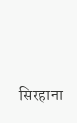सिरहाना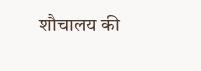शौचालय की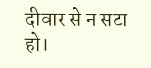दीवार से न सटा हो।